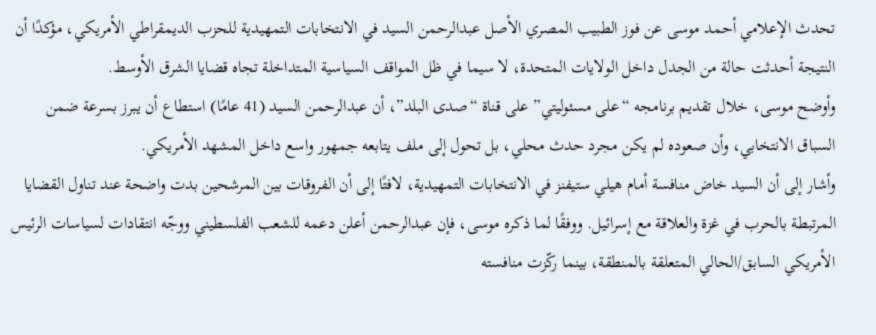تحدث الإعلامي أحمد موسى عن فوز الطبيب المصري الأصل عبدالرحمن السيد في الانتخابات التمهيدية للحزب الديمقراطي الأمريكي، مؤكدًا أن النتيجة أحدثت حالة من الجدل داخل الولايات المتحدة، لا سيما في ظل المواقف السياسية المتداخلة تجاه قضايا الشرق الأوسط.
وأوضح موسى، خلال تقديم برنامجه “على مسئوليتي” على قناة “صدى البلد”، أن عبدالرحمن السيد (41 عامًا) استطاع أن يبرز بسرعة ضمن السباق الانتخابي، وأن صعوده لم يكن مجرد حدث محلي، بل تحول إلى ملف يتابعه جمهور واسع داخل المشهد الأمريكي.
وأشار إلى أن السيد خاض منافسة أمام هيلي ستيفنز في الانتخابات التمهيدية، لافتًا إلى أن الفروقات بين المرشحين بدت واضحة عند تناول القضايا المرتبطة بالحرب في غزة والعلاقة مع إسرائيل. ووفقًا لما ذكره موسى، فإن عبدالرحمن أعلن دعمه للشعب الفلسطيني ووجّه انتقادات لسياسات الرئيس الأمريكي السابق/الحالي المتعلقة بالمنطقة، بينما ركّزت منافسته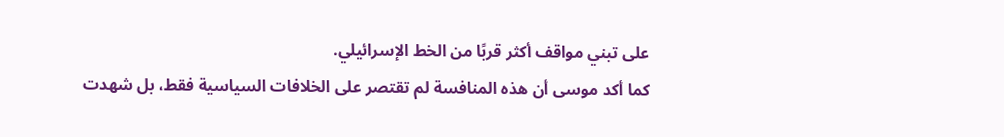على تبني مواقف أكثر قربًا من الخط الإسرائيلي.
كما أكد موسى أن هذه المنافسة لم تقتصر على الخلافات السياسية فقط، بل شهدت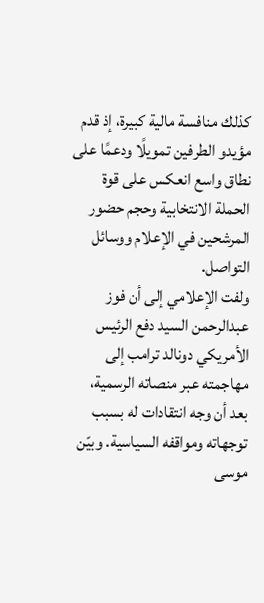كذلك منافسة مالية كبيرة، إذ قدم مؤيدو الطرفين تمويلًا ودعمًا على نطاق واسع انعكس على قوة الحملة الانتخابية وحجم حضور المرشحين في الإعلام ووسائل التواصل.
ولفت الإعلامي إلى أن فوز عبدالرحمن السيد دفع الرئيس الأمريكي دونالد ترامب إلى مهاجمته عبر منصاته الرسمية، بعد أن وجه انتقادات له بسبب توجهاته ومواقفه السياسية. وبيّن موسى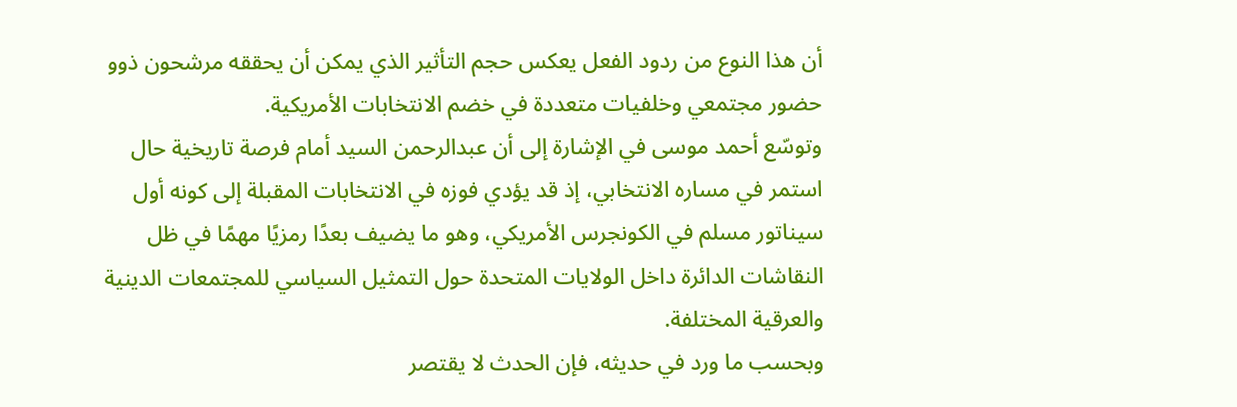أن هذا النوع من ردود الفعل يعكس حجم التأثير الذي يمكن أن يحققه مرشحون ذوو حضور مجتمعي وخلفيات متعددة في خضم الانتخابات الأمريكية.
وتوسّع أحمد موسى في الإشارة إلى أن عبدالرحمن السيد أمام فرصة تاريخية حال استمر في مساره الانتخابي، إذ قد يؤدي فوزه في الانتخابات المقبلة إلى كونه أول سيناتور مسلم في الكونجرس الأمريكي، وهو ما يضيف بعدًا رمزيًا مهمًا في ظل النقاشات الدائرة داخل الولايات المتحدة حول التمثيل السياسي للمجتمعات الدينية والعرقية المختلفة.
وبحسب ما ورد في حديثه، فإن الحدث لا يقتصر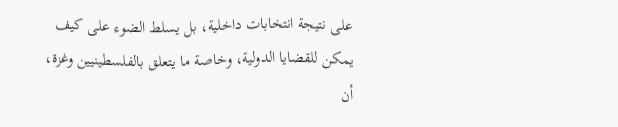على نتيجة انتخابات داخلية، بل يسلط الضوء على كيف يمكن للقضايا الدولية، وخاصة ما يتعلق بالفلسطينيين وغزة، أن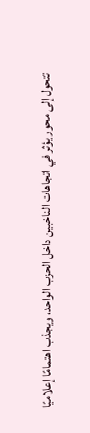تتحول إلى محور يؤثر في اتجاهات الناخبين داخل الحزب الواحد، ويجذب اهتمامًا إعلاميًا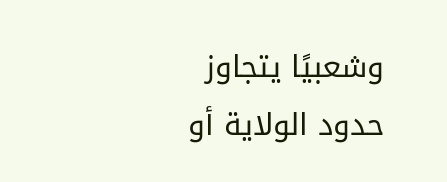وشعبيًا يتجاوز حدود الولاية أو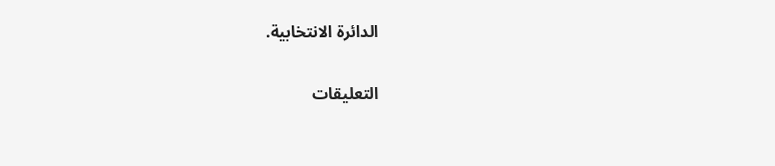الدائرة الانتخابية.

التعليقات